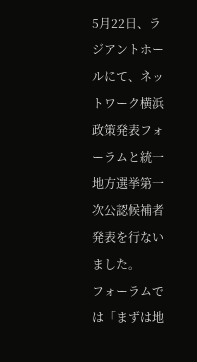5月22日、ラジアントホールにて、ネットワーク横浜政策発表フォーラムと統一地方選挙第一次公認候補者発表を行ないました。
フォーラムでは「まずは地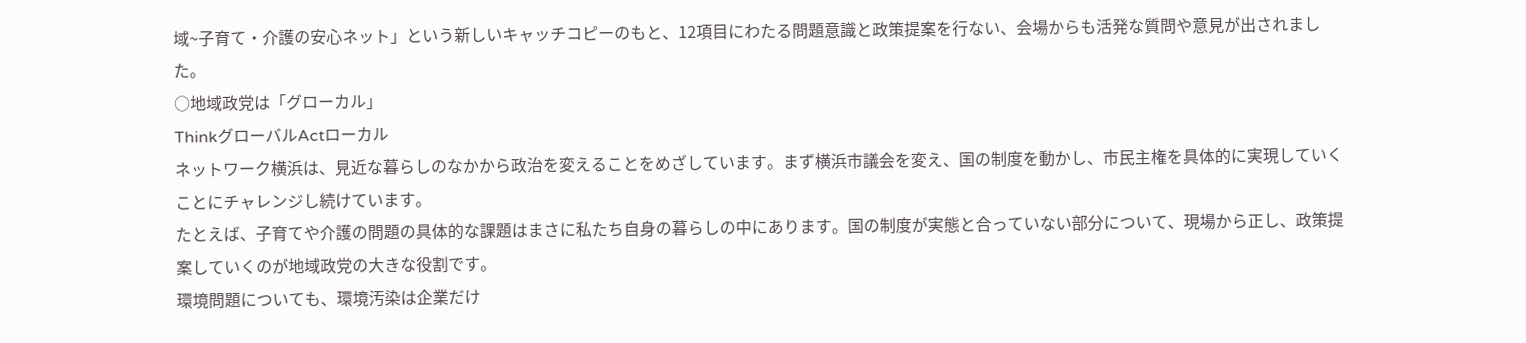域~子育て・介護の安心ネット」という新しいキャッチコピーのもと、12項目にわたる問題意識と政策提案を行ない、会場からも活発な質問や意見が出されました。
○地域政党は「グローカル」
ThinkグローバルActローカル
ネットワーク横浜は、見近な暮らしのなかから政治を変えることをめざしています。まず横浜市議会を変え、国の制度を動かし、市民主権を具体的に実現していくことにチャレンジし続けています。
たとえば、子育てや介護の問題の具体的な課題はまさに私たち自身の暮らしの中にあります。国の制度が実態と合っていない部分について、現場から正し、政策提案していくのが地域政党の大きな役割です。
環境問題についても、環境汚染は企業だけ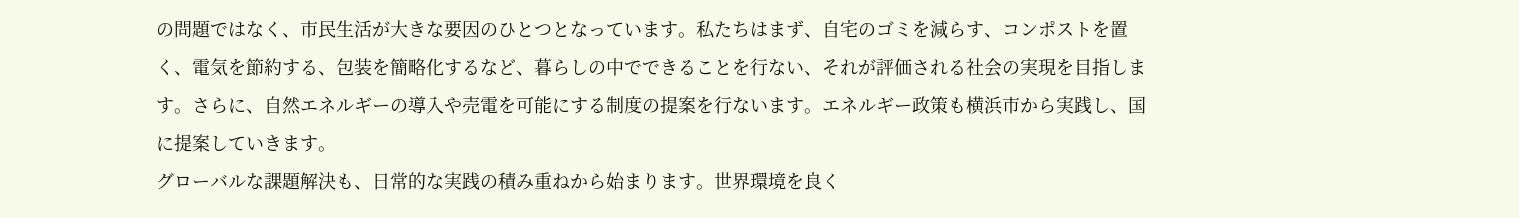の問題ではなく、市民生活が大きな要因のひとつとなっています。私たちはまず、自宅のゴミを減らす、コンポストを置く、電気を節約する、包装を簡略化するなど、暮らしの中でできることを行ない、それが評価される社会の実現を目指します。さらに、自然エネルギーの導入や売電を可能にする制度の提案を行ないます。エネルギー政策も横浜市から実践し、国に提案していきます。
グローバルな課題解決も、日常的な実践の積み重ねから始まります。世界環境を良く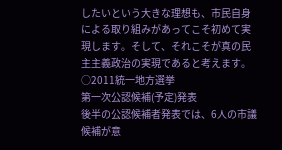したいという大きな理想も、市民自身による取り組みがあってこそ初めて実現します。そして、それこそが真の民主主義政治の実現であると考えます。
○2011統一地方選挙
第一次公認候補(予定)発表
後半の公認候補者発表では、6人の市議候補が意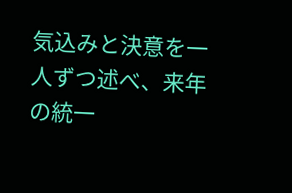気込みと決意を一人ずつ述べ、来年の統一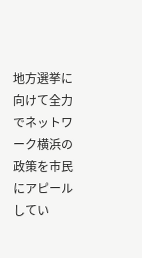地方選挙に向けて全力でネットワーク横浜の政策を市民にアピールしてい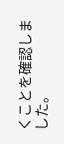くことを確認しました。